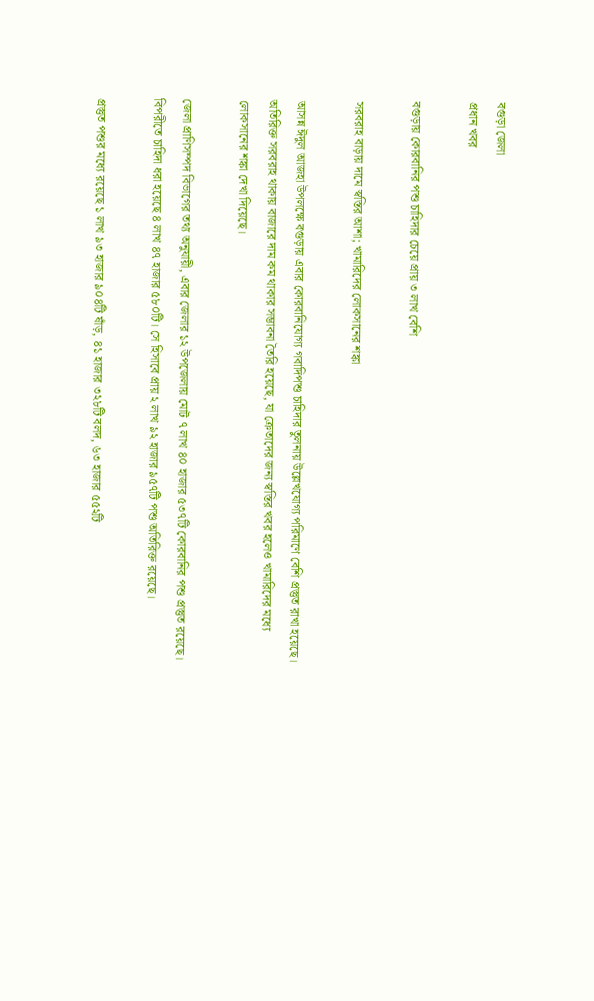বগুড়া জেলা
প্রধান খবর

বগুড়ায় কোরবানির পশু চাহিদার চেয়ে প্রায় ৩ লাখ বেশি

সরবরাহ বাড়ায় দামে স্বস্তির আশা; খামারিদের লোকসানের শঙ্কা

আসন্ন ঈদুল আজহা উপলক্ষে বগুড়ায় এবার কোরবানিযোগ্য গবাদিপশু চাহিদার তুলনায় উল্লেখযোগ্য পরিমাণে বেশি প্রস্তুত রাখা হয়েছে। অতিরিক্ত সরবরাহ থাকায় বাজারে দাম কম থাকার সম্ভাবনা তৈরি হয়েছে, যা ক্রেতাদের জন্য স্বস্তির খবর হলেও খামারিদের মধ্যে লোকসানের শঙ্কা দেখা দিয়েছে।

জেলা প্রাণিসম্পদ বিভাগের তথ্য অনুযায়ী, এবার জেলার ১২ উপজেলায় মোট ৭ লাখ ৪০ হাজার ৫৩৭টি কোরবানির পশু প্রস্তুত রয়েছে। বিপরীতে চাহিদা ধরা হয়েছে ৪ লাখ ৪৭ হাজার ৫৮০টি। সে হিসাবে প্রায় ২ লাখ ৯২ হাজার ৯৫৭টি পশু অতিরিক্ত রয়েছে।

প্রস্তুত পশুর মধ্যে রয়েছে ১ লাখ ৯৩ হাজার ৯০৪টি ষাঁড়, ৪১ হাজার ৩২৮টি বলদ, ৬৩ হাজার ৫৫২টি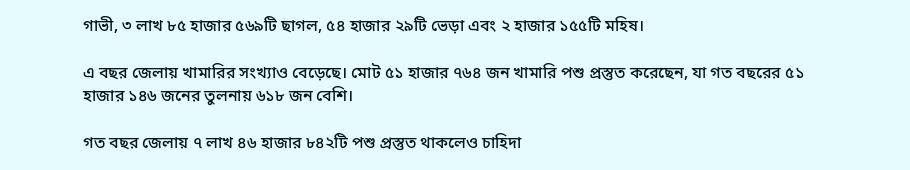গাভী, ৩ লাখ ৮৫ হাজার ৫৬৯টি ছাগল, ৫৪ হাজার ২৯টি ভেড়া এবং ২ হাজার ১৫৫টি মহিষ।

এ বছর জেলায় খামারির সংখ্যাও বেড়েছে। মোট ৫১ হাজার ৭৬৪ জন খামারি পশু প্রস্তুত করেছেন, যা গত বছরের ৫১ হাজার ১৪৬ জনের তুলনায় ৬১৮ জন বেশি।

গত বছর জেলায় ৭ লাখ ৪৬ হাজার ৮৪২টি পশু প্রস্তুত থাকলেও চাহিদা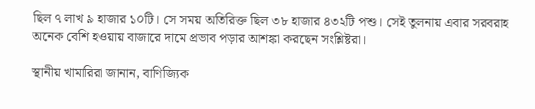ছিল ৭ লাখ ৯ হাজার ১০টি। সে সময় অতিরিক্ত ছিল ৩৮ হাজার ৪৩২টি পশু। সেই তুলনায় এবার সরবরাহ অনেক বেশি হওয়ায় বাজারে দামে প্রভাব পড়ার আশঙ্কা করছেন সংশ্লিষ্টরা।

স্থানীয় খামারিরা জানান, বাণিজ্যিক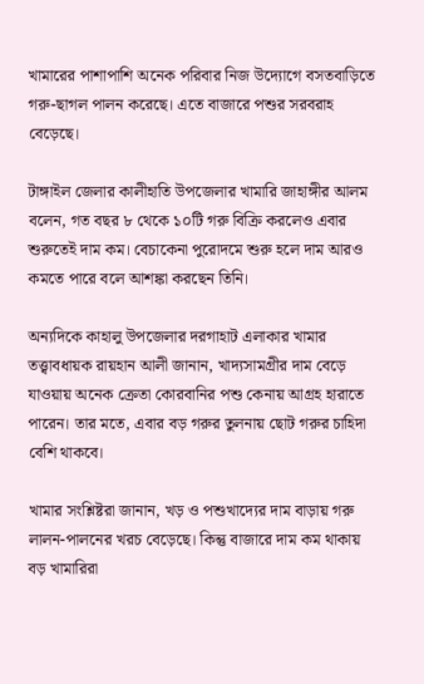খামারের পাশাপাশি অনেক পরিবার নিজ উদ্যোগে বসতবাড়িতে গরু-ছাগল পালন করেছে। এতে বাজারে পশুর সরবরাহ বেড়েছে।

টাঙ্গাইল জেলার কালীহাতি উপজেলার খামারি জাহাঙ্গীর আলম বলেন, গত বছর ৮ থেকে ১০টি গরু বিক্রি করলেও এবার শুরুতেই দাম কম। বেচাকেনা পুরোদমে শুরু হলে দাম আরও কমতে পারে বলে আশঙ্কা করছেন তিনি।

অন্যদিকে কাহালু উপজেলার দরগাহাট এলাকার খামার তত্ত্বাবধায়ক রায়হান আলী জানান, খাদ্যসামগ্রীর দাম বেড়ে যাওয়ায় অনেক ক্রেতা কোরবানির পশু কেনায় আগ্রহ হারাতে পারেন। তার মতে, এবার বড় গরুর তুলনায় ছোট গরুর চাহিদা বেশি থাকবে।

খামার সংশ্লিষ্টরা জানান, খড় ও পশুখাদ্যের দাম বাড়ায় গরু লালন-পালনের খরচ বেড়েছে। কিন্তু বাজারে দাম কম থাকায় বড় খামারিরা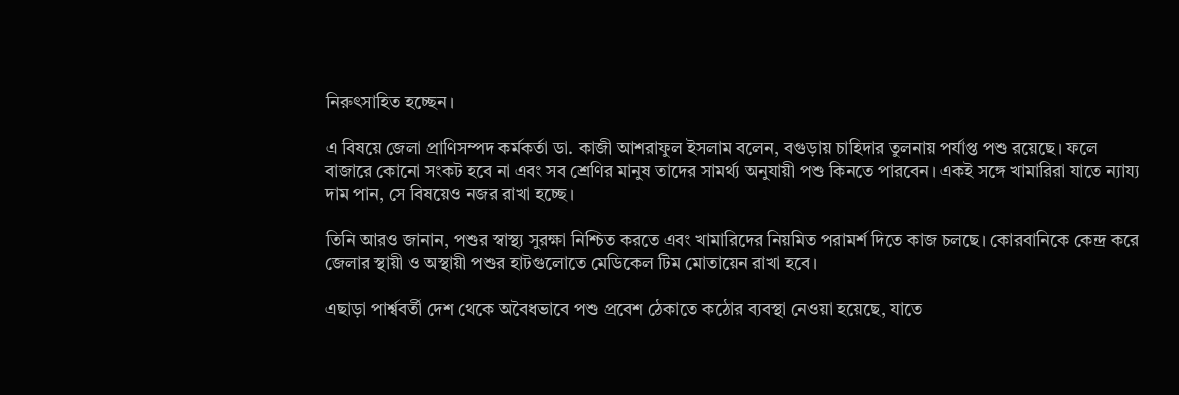নিরুৎসাহিত হচ্ছেন।

এ বিষয়ে জেলা প্রাণিসম্পদ কর্মকর্তা ডা. কাজী আশরাফুল ইসলাম বলেন, বগুড়ায় চাহিদার তুলনায় পর্যাপ্ত পশু রয়েছে। ফলে বাজারে কোনো সংকট হবে না এবং সব শ্রেণির মানুষ তাদের সামর্থ্য অনুযায়ী পশু কিনতে পারবেন। একই সঙ্গে খামারিরা যাতে ন্যায্য দাম পান, সে বিষয়েও নজর রাখা হচ্ছে।

তিনি আরও জানান, পশুর স্বাস্থ্য সুরক্ষা নিশ্চিত করতে এবং খামারিদের নিয়মিত পরামর্শ দিতে কাজ চলছে। কোরবানিকে কেন্দ্র করে জেলার স্থায়ী ও অস্থায়ী পশুর হাটগুলোতে মেডিকেল টিম মোতায়েন রাখা হবে।

এছাড়া পার্শ্ববর্তী দেশ থেকে অবৈধভাবে পশু প্রবেশ ঠেকাতে কঠোর ব্যবস্থা নেওয়া হয়েছে, যাতে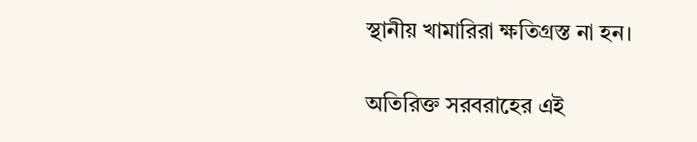স্থানীয় খামারিরা ক্ষতিগ্রস্ত না হন।

অতিরিক্ত সরবরাহের এই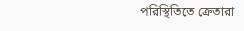পরিস্থিতিতে ক্রেতারা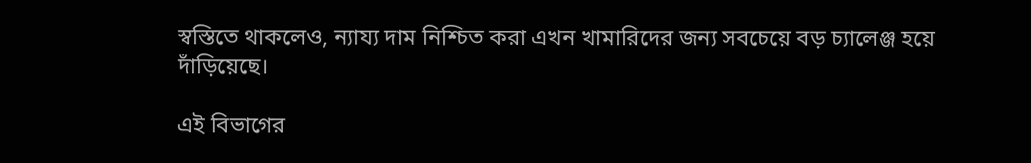স্বস্তিতে থাকলেও, ন্যায্য দাম নিশ্চিত করা এখন খামারিদের জন্য সবচেয়ে বড় চ্যালেঞ্জ হয়ে দাঁড়িয়েছে।

এই বিভাগের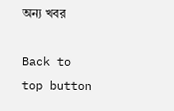অন্য খবর

Back to top button